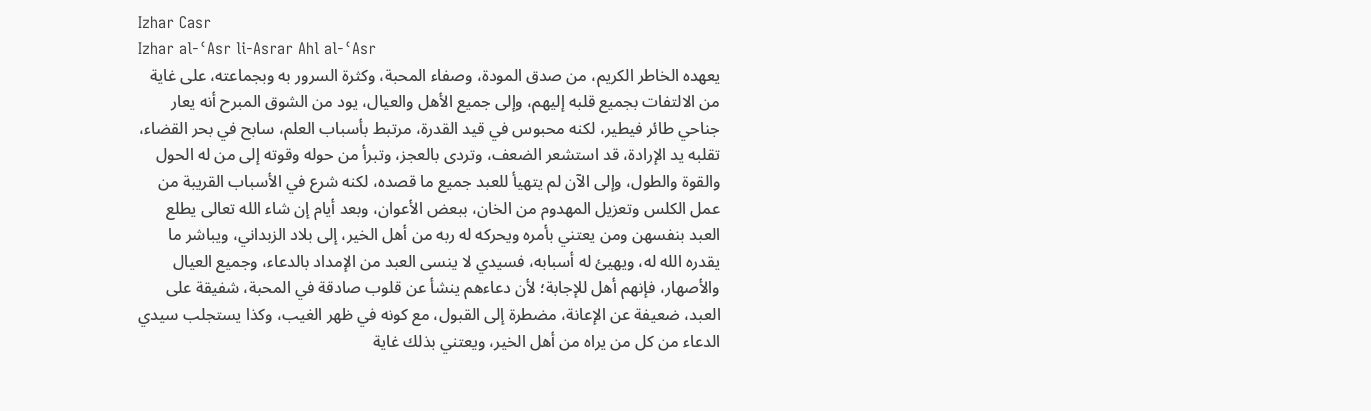Izhar Casr
Izhar al-ʿAsr li-Asrar Ahl al-ʿAsr
يعهده الخاطر الكريم، من صدق المودة، وصفاء المحبة، وكثرة السرور به وبجماعته، على غاية من الالتفات بجميع قلبه إليهم، وإلى جميع الأهل والعيال، يود من الشوق المبرح أنه يعار جناحي طائر فيطير، لكنه محبوس في قيد القدرة، مرتبط بأسباب العلم، سابح في بحر القضاء، تقلبه يد الإرادة، قد استشعر الضعف، وتردى بالعجز، وتبرأ من حوله وقوته إلى من له الحول والقوة والطول، وإلى الآن لم يتهيأ للعبد جميع ما قصده، لكنه شرع في الأسباب القريبة من عمل الكلس وتعزيل المهدوم من الخان، ببعض الأعوان، وبعد أيام إن شاء الله تعالى يطلع العبد بنفسهن ومن يعتني بأمره ويحركه له ربه من أهل الخير، إلى بلاد الزبداني، ويباشر ما يقدره الله له، ويهيئ له أسبابه، فسيدي لا ينسى العبد من الإمداد بالدعاء، وجميع العيال والأصهار، فإنهم أهل للإجابة؛ لأن دعاءهم ينشأ عن قلوب صادقة في المحبة، شفيقة على العبد، ضعيفة عن الإعانة، مضطرة إلى القبول، مع كونه في ظهر الغيب، وكذا يستجلب سيدي الدعاء من كل من يراه من أهل الخير، ويعتني بذلك غاية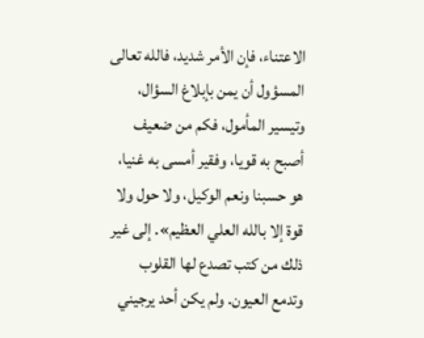الاعتناء، فإن الأمر شديد، فالله تعالى المسؤول أن يمن بإبلاغ السؤال، وتيسير المأمول، فكم من ضعيف أصبح به قويا، وفقير أمسى به غنيا، هو حسبنا ونعم الوكيل، ولا حول ولا قوة إلا بالله العلي العظيم». إلى غير ذلك من كتب تصدع لها القلوب وتدمع العيون. ولم يكن أحد يرجيني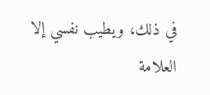في ذلك، ويطيب نفسي إلا العلامة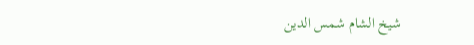شيخ الشام شمس الدين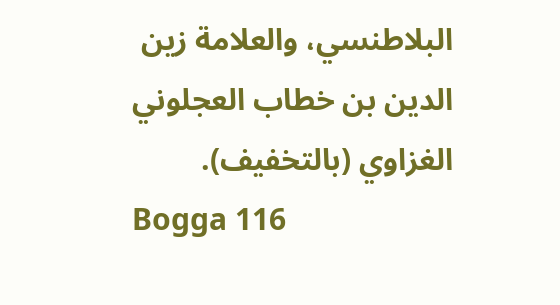البلاطنسي، والعلامة زين الدين بن خطاب العجلوني الغزاوي (بالتخفيف).
Bogga 116